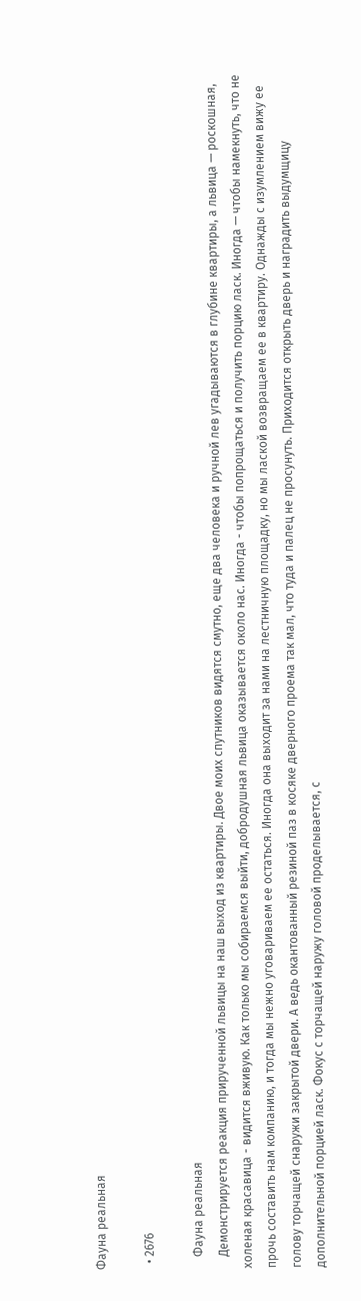Фауна реальная

  • 2676

    Фауна реальная
    Демонстрируется реакция прирученной львицы на наш выход из квартиры. Двое моих спутников видятся смутно, еще два человека и ручной лев угадываются в глубине квартиры, а львица — роскошная, холеная красавица - видится вживую. Как только мы собираемся выйти, добродушная львица оказывается около нас. Иногда - чтобы попрощаться и получить порцию ласк. Иногда — чтобы намекнуть, что не прочь составить нам компанию, и тогда мы нежно уговариваем ее остаться. Иногда она выходит за нами на лестничную площадку, но мы лаской возвращаем ее в квартиру. Однажды с изумлением вижу ее голову торчащей снаружи закрытой двери. А ведь окантованный резиной паз в косяке дверного проема так мал, что туда и палец не просунуть. Приходится открыть дверь и наградить выдумщицу дополнительной порцией ласк. Фокус с торчащей наружу головой проделывается, с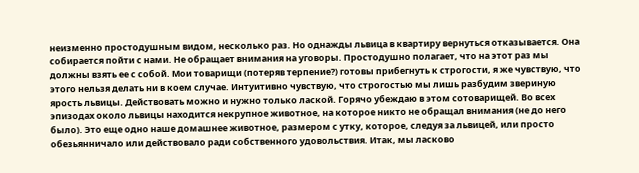неизменно простодушным видом, несколько раз. Но однажды львица в квартиру вернуться отказывается. Она собирается пойти с нами. Не обращает внимания на уговоры. Простодушно полагает, что на этот раз мы должны взять ее с собой. Мои товарищи (потеряв терпение?) готовы прибегнуть к строгости, я же чувствую, что этого нельзя делать ни в коем случае. Интуитивно чувствую, что строгостью мы лишь разбудим звериную ярость львицы. Действовать можно и нужно только лаской. Горячо убеждаю в этом сотоварищей. Во всех эпизодах около львицы находится некрупное животное, на которое никто не обращал внимания (не до него было). Это еще одно наше домашнее животное, размером с утку, которое, следуя за львицей, или просто обезьянничало или действовало ради собственного удовольствия. Итак, мы ласково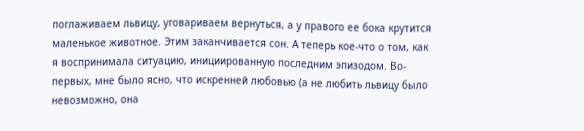поглаживаем львицу, уговариваем вернуться, а у правого ее бока крутится маленькое животное. Этим заканчивается сон. А теперь кое-что о том, как я воспринимала ситуацию, инициированную последним эпизодом. Во-первых, мне было ясно, что искренней любовью (а не любить львицу было невозможно, она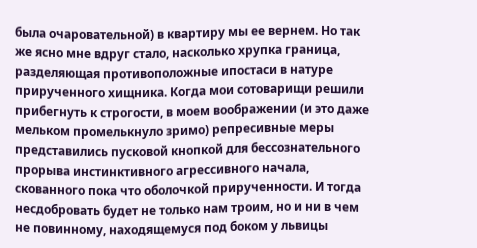была очаровательной) в квартиру мы ее вернем. Но так же ясно мне вдруг стало, насколько хрупка граница, разделяющая противоположные ипостаси в натуре прирученного хищника. Когда мои сотоварищи решили прибегнуть к строгости, в моем воображении (и это даже мельком промелькнуло зримо) репресивные меры представились пусковой кнопкой для бессознательного прорыва инстинктивного агрессивного начала, скованного пока что оболочкой прирученности. И тогда несдобровать будет не только нам троим, но и ни в чем не повинному, находящемуся под боком у львицы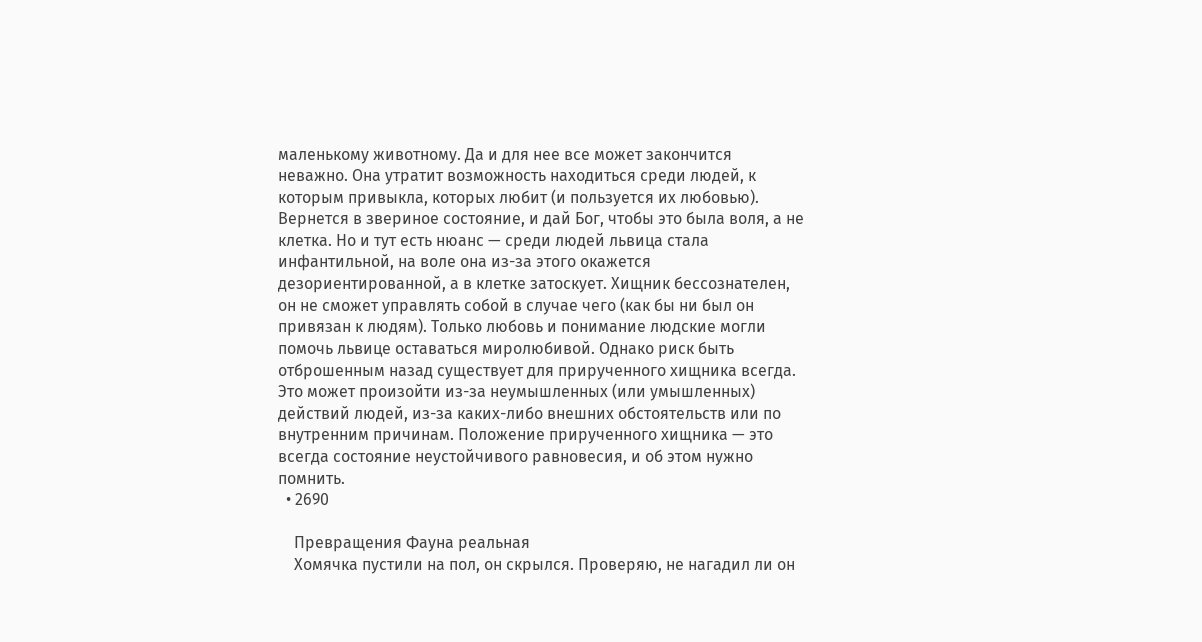маленькому животному. Да и для нее все может закончится неважно. Она утратит возможность находиться среди людей, к которым привыкла, которых любит (и пользуется их любовью). Вернется в звериное состояние, и дай Бог, чтобы это была воля, а не клетка. Но и тут есть нюанс — среди людей львица стала инфантильной, на воле она из-за этого окажется дезориентированной, а в клетке затоскует. Хищник бессознателен, он не сможет управлять собой в случае чего (как бы ни был он привязан к людям). Только любовь и понимание людские могли помочь львице оставаться миролюбивой. Однако риск быть отброшенным назад существует для прирученного хищника всегда. Это может произойти из-за неумышленных (или умышленных) действий людей, из-за каких-либо внешних обстоятельств или по внутренним причинам. Положение прирученного хищника — это всегда состояние неустойчивого равновесия, и об этом нужно помнить.
  • 2690

    Превращения Фауна реальная
    Хомячка пустили на пол, он скрылся. Проверяю, не нагадил ли он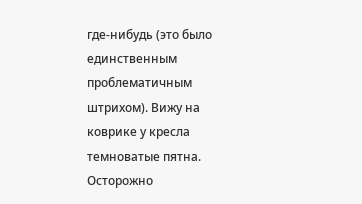где-нибудь (это было единственным проблематичным штрихом). Вижу на коврике у кресла темноватые пятна. Осторожно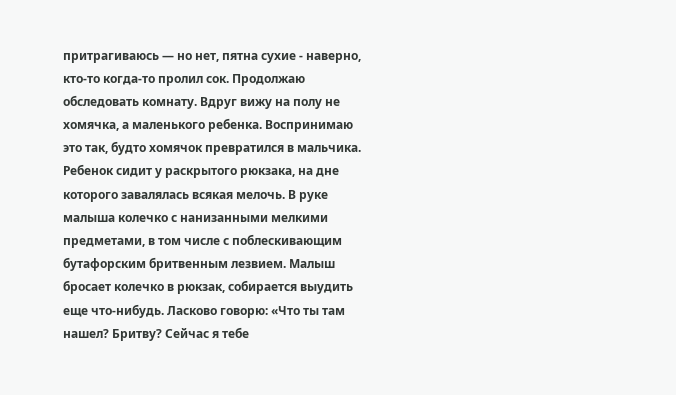притрагиваюсь — но нет, пятна сухие - наверно, кто-то когда-то пролил сок. Продолжаю обследовать комнату. Вдруг вижу на полу не хомячка, а маленького ребенка. Воспринимаю это так, будто хомячок превратился в мальчика. Ребенок сидит у раскрытого рюкзака, на дне которого завалялась всякая мелочь. В руке малыша колечко с нанизанными мелкими предметами, в том числе с поблескивающим бутафорским бритвенным лезвием. Малыш бросает колечко в рюкзак, собирается выудить еще что-нибудь. Ласково говорю: «Что ты там нашел? Бритву? Сейчас я тебе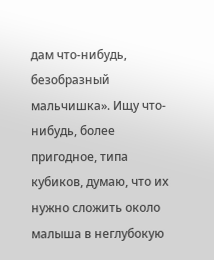дам что-нибудь, безобразный мальчишка». Ищу что-нибудь, более пригодное, типа кубиков, думаю, что их нужно сложить около малыша в неглубокую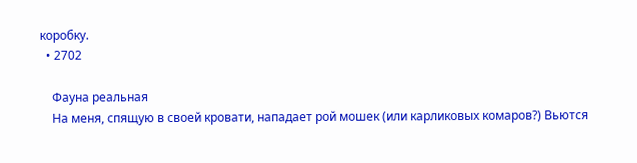коробку.
  • 2702

    Фауна реальная
    На меня, спящую в своей кровати, нападает рой мошек (или карликовых комаров?) Вьются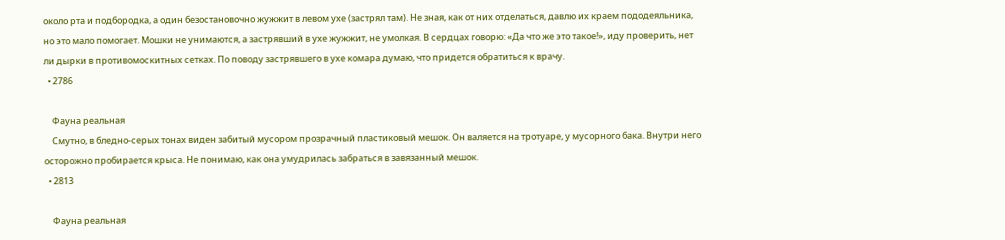около рта и подбородка, а один безостановочно жужжит в левом ухе (застрял там). Не зная, как от них отделаться, давлю их краем пододеяльника, но это мало помогает. Мошки не унимаются, а застрявший в ухе жужжит, не умолкая. В сердцах говорю: «Да что же это такое!», иду проверить, нет ли дырки в противомоскитных сетках. По поводу застрявшего в ухе комара думаю, что придется обратиться к врачу.
  • 2786

    Фауна реальная
    Смутно, в бледно-серых тонах виден забитый мусором прозрачный пластиковый мешок. Он валяется на тротуаре, у мусорного бака. Внутри него осторожно пробирается крыса. Не понимаю, как она умудрилась забраться в завязанный мешок.
  • 2813

    Фауна реальная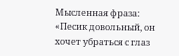Мысленная фраза: «Песик довольный, он хочет убраться с глаз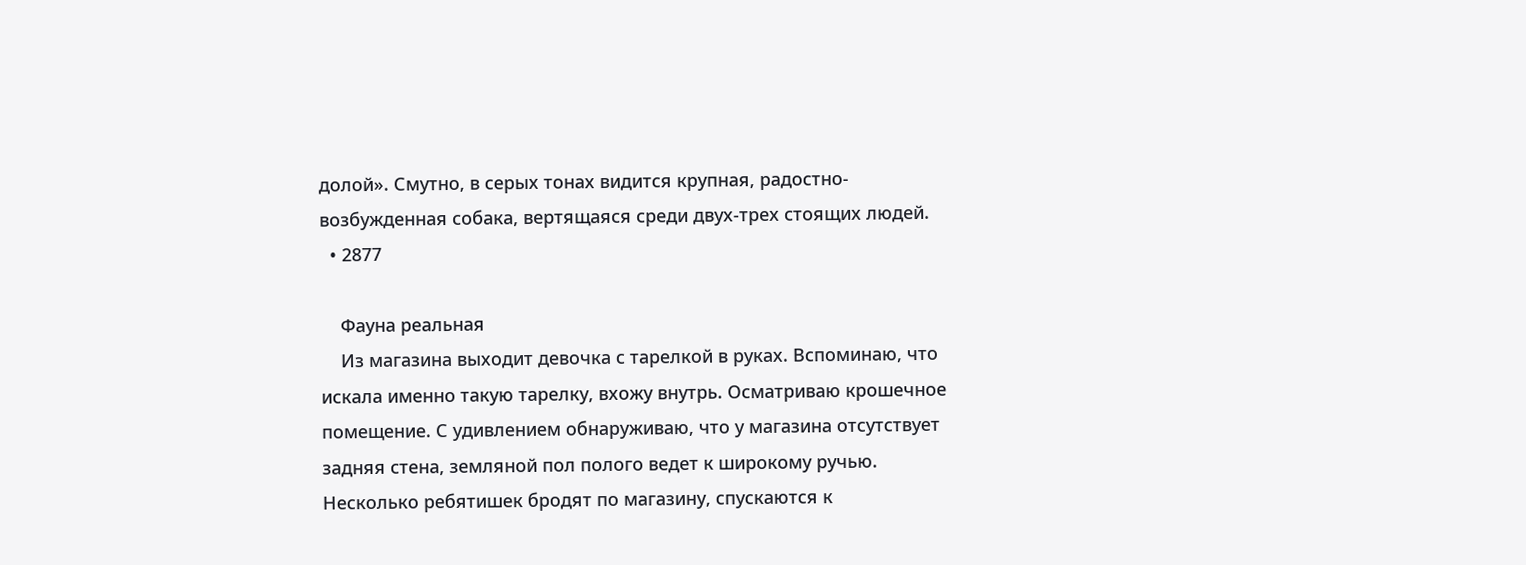долой». Смутно, в серых тонах видится крупная, радостно-возбужденная собака, вертящаяся среди двух-трех стоящих людей.
  • 2877

    Фауна реальная
    Из магазина выходит девочка с тарелкой в руках. Вспоминаю, что искала именно такую тарелку, вхожу внутрь. Осматриваю крошечное помещение. С удивлением обнаруживаю, что у магазина отсутствует задняя стена, земляной пол полого ведет к широкому ручью. Несколько ребятишек бродят по магазину, спускаются к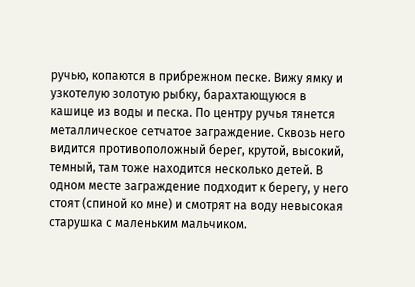ручью, копаются в прибрежном песке. Вижу ямку и узкотелую золотую рыбку, барахтающуюся в кашице из воды и песка. По центру ручья тянется металлическое сетчатое заграждение. Сквозь него видится противоположный берег, крутой, высокий, темный, там тоже находится несколько детей. В одном месте заграждение подходит к берегу, у него стоят (спиной ко мне) и смотрят на воду невысокая старушка с маленьким мальчиком.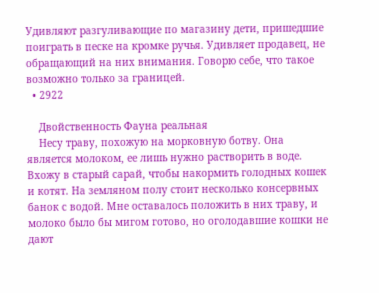Удивляют разгуливающие по магазину дети, пришедшие поиграть в песке на кромке ручья. Удивляет продавец, не обращающий на них внимания. Говорю себе, что такое возможно только за границей.
  • 2922

    Двойственность Фауна реальная
    Несу траву, похожую на морковную ботву. Она является молоком, ее лишь нужно растворить в воде. Вхожу в старый сарай, чтобы накормить голодных кошек и котят. На земляном полу стоит несколько консервных банок с водой. Мне оставалось положить в них траву, и молоко было бы мигом готово, но оголодавшие кошки не дают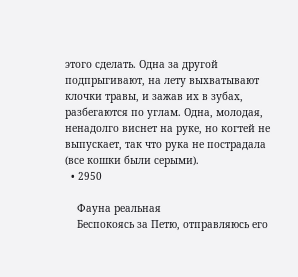этого сделать. Одна за другой подпрыгивают, на лету выхватывают клочки травы, и зажав их в зубах, разбегаются по углам. Одна, молодая, ненадолго виснет на руке, но когтей не выпускает, так что рука не пострадала (все кошки были серыми).
  • 2950

    Фауна реальная
    Беспокоясь за Петю, отправляюсь его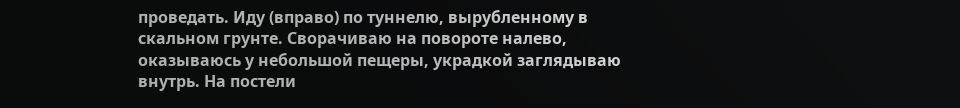проведать. Иду (вправо) по туннелю, вырубленному в скальном грунте. Сворачиваю на повороте налево, оказываюсь у небольшой пещеры, украдкой заглядываю внутрь. На постели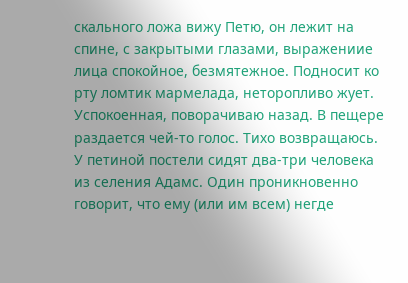скального ложа вижу Петю, он лежит на спине, с закрытыми глазами, выражениие лица спокойное, безмятежное. Подносит ко рту ломтик мармелада, неторопливо жует. Успокоенная, поворачиваю назад. В пещере раздается чей-то голос. Тихо возвращаюсь. У петиной постели сидят два-три человека из селения Адамс. Один проникновенно говорит, что ему (или им всем) негде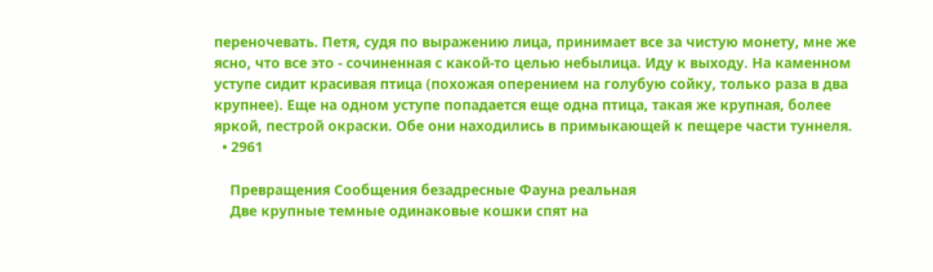переночевать. Петя, судя по выражению лица, принимает все за чистую монету, мне же ясно, что все это - сочиненная с какой-то целью небылица. Иду к выходу. На каменном уступе сидит красивая птица (похожая оперением на голубую сойку, только раза в два крупнее). Еще на одном уступе попадается еще одна птица, такая же крупная, более яркой, пестрой окраски. Обе они находились в примыкающей к пещере части туннеля.
  • 2961

    Превращения Сообщения безадресные Фауна реальная
    Две крупные темные одинаковые кошки спят на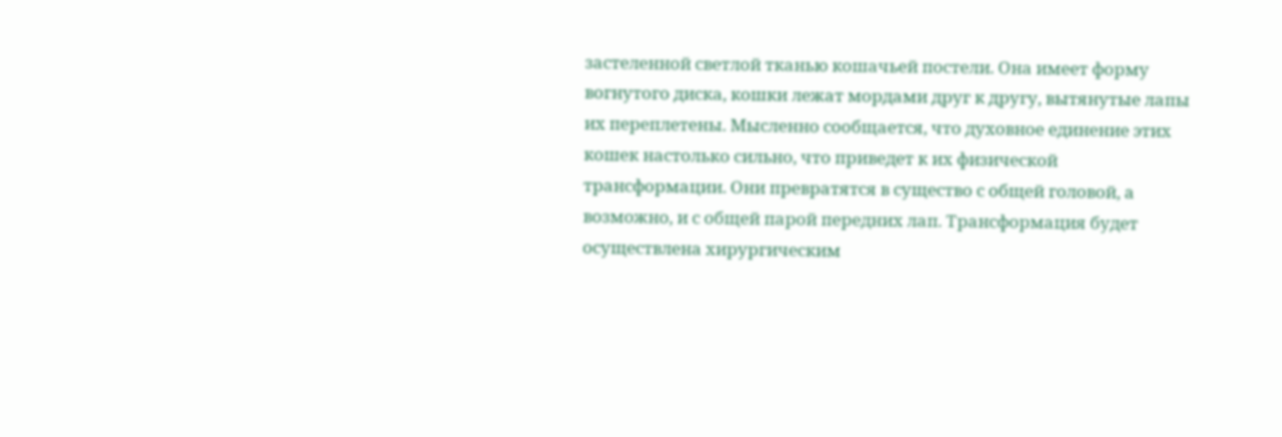застеленной светлой тканью кошачьей постели. Она имеет форму вогнутого диска, кошки лежат мордами друг к другу, вытянутые лапы их переплетены. Мысленно сообщается, что духовное единение этих кошек настолько сильно, что приведет к их физической трансформации. Они превратятся в существо с общей головой, а возможно, и с общей парой передних лап. Трансформация будет осуществлена хирургическим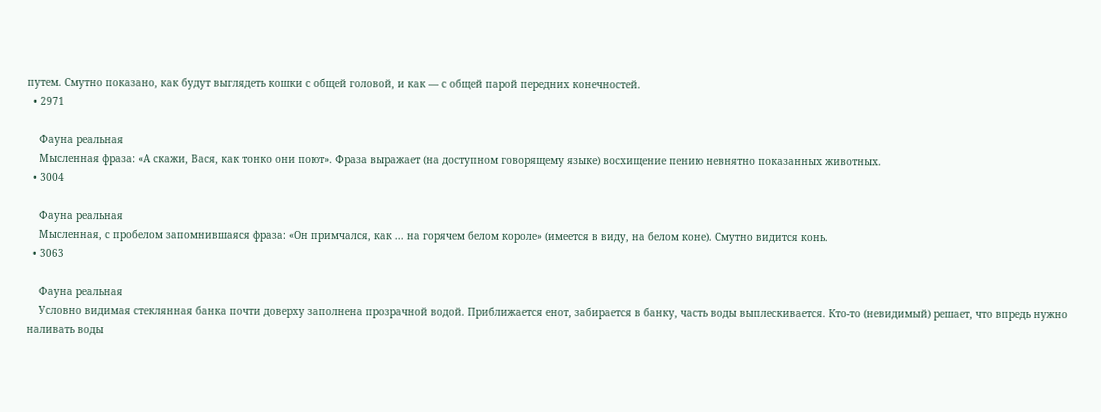путем. Смутно показано, как будут выглядеть кошки с общей головой, и как — с общей парой передних конечностей.
  • 2971

    Фауна реальная
    Мысленная фраза: «А скажи, Вася, как тонко они поют». Фраза выражает (на доступном говорящему языке) восхищение пению невнятно показанных животных.
  • 3004

    Фауна реальная
    Мысленная, с пробелом запомнившаяся фраза: «Он примчался, как ... на горячем белом короле» (имеется в виду, на белом коне). Смутно видится конь.
  • 3063

    Фауна реальная
    Условно видимая стеклянная банка почти доверху заполнена прозрачной водой. Приближается енот, забирается в банку, часть воды выплескивается. Кто-то (невидимый) решает, что впредь нужно наливать воды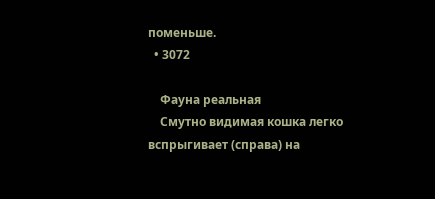поменьше.
  • 3072

    Фауна реальная
    Смутно видимая кошка легко вспрыгивает (справа) на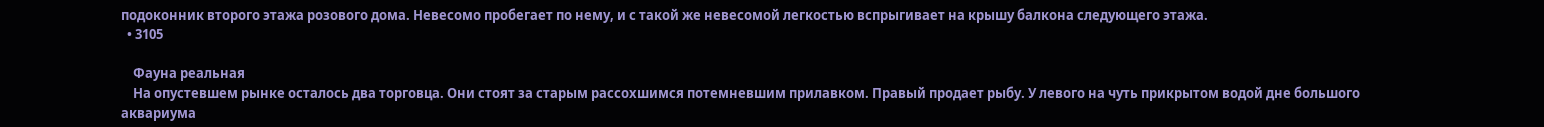подоконник второго этажа розового дома. Невесомо пробегает по нему, и с такой же невесомой легкостью вспрыгивает на крышу балкона следующего этажа.
  • 3105

    Фауна реальная
    На опустевшем рынке осталось два торговца. Они стоят за старым рассохшимся потемневшим прилавком. Правый продает рыбу. У левого на чуть прикрытом водой дне большого аквариума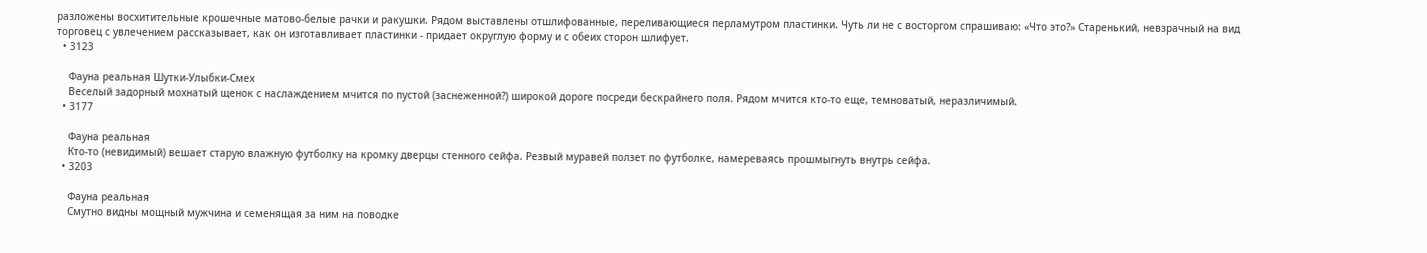разложены восхитительные крошечные матово-белые рачки и ракушки. Рядом выставлены отшлифованные, переливающиеся перламутром пластинки. Чуть ли не с восторгом спрашиваю: «Что это?» Старенький, невзрачный на вид торговец с увлечением рассказывает, как он изготавливает пластинки - придает округлую форму и с обеих сторон шлифует.
  • 3123

    Фауна реальная Шутки-Улыбки-Смех
    Веселый задорный мохнатый щенок с наслаждением мчится по пустой (заснеженной?) широкой дороге посреди бескрайнего поля. Рядом мчится кто-то еще, темноватый, неразличимый.
  • 3177

    Фауна реальная
    Кто-то (невидимый) вешает старую влажную футболку на кромку дверцы стенного сейфа. Резвый муравей ползет по футболке, намереваясь прошмыгнуть внутрь сейфа.
  • 3203

    Фауна реальная
    Смутно видны мощный мужчина и семенящая за ним на поводке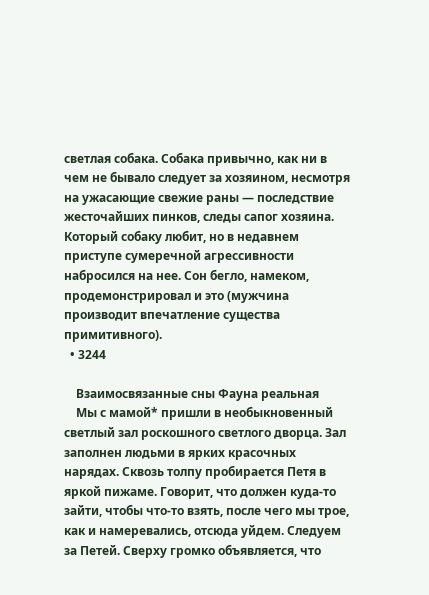светлая собака. Собака привычно, как ни в чем не бывало следует за хозяином, несмотря на ужасающие свежие раны — последствие жесточайших пинков, следы сапог хозяина. Который собаку любит, но в недавнем приступе сумеречной агрессивности набросился на нее. Сон бегло, намеком, продемонстрировал и это (мужчина производит впечатление существа примитивного).
  • 3244

    Взаимосвязанные сны Фауна реальная
    Мы с мамой* пришли в необыкновенный светлый зал роскошного светлого дворца. Зал заполнен людьми в ярких красочных нарядах. Сквозь толпу пробирается Петя в яркой пижаме. Говорит, что должен куда-то зайти, чтобы что-то взять, после чего мы трое, как и намеревались, отсюда уйдем. Следуем за Петей. Сверху громко объявляется, что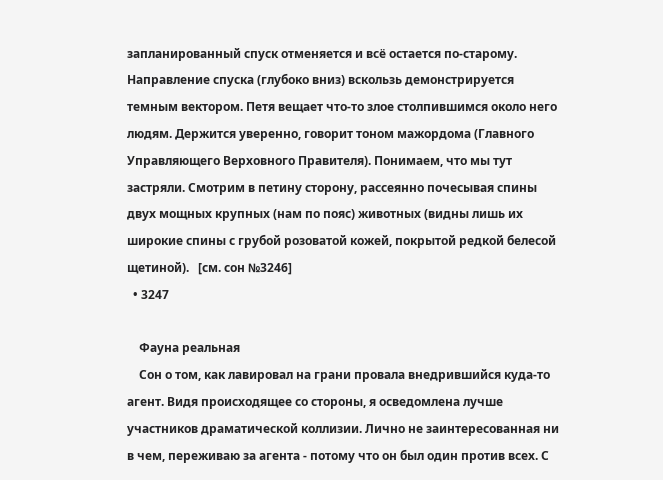запланированный спуск отменяется и всё остается по-старому. Направление спуска (глубоко вниз) вскользь демонстрируется темным вектором. Петя вещает что-то злое столпившимся около него людям. Держится уверенно, говорит тоном мажордома (Главного Управляющего Верховного Правителя). Понимаем, что мы тут застряли. Смотрим в петину сторону, рассеянно почесывая спины двух мощных крупных (нам по пояс) животных (видны лишь их широкие спины с грубой розоватой кожей, покрытой редкой белесой щетиной).   [см. сон №3246]
  • 3247

    Фауна реальная
    Сон о том, как лавировал на грани провала внедрившийся куда-то агент. Видя происходящее со стороны, я осведомлена лучше участников драматической коллизии. Лично не заинтересованная ни в чем, переживаю за агента - потому что он был один против всех. С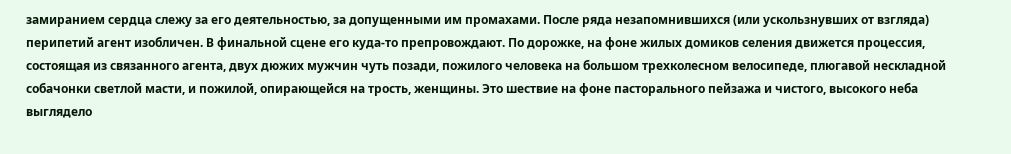замиранием сердца слежу за его деятельностью, за допущенными им промахами. После ряда незапомнившихся (или ускользнувших от взгляда) перипетий агент изобличен. В финальной сцене его куда-то препровождают. По дорожке, на фоне жилых домиков селения движется процессия, состоящая из связанного агента, двух дюжих мужчин чуть позади, пожилого человека на большом трехколесном велосипеде, плюгавой нескладной собачонки светлой масти, и пожилой, опирающейся на трость, женщины. Это шествие на фоне пасторального пейзажа и чистого, высокого неба выглядело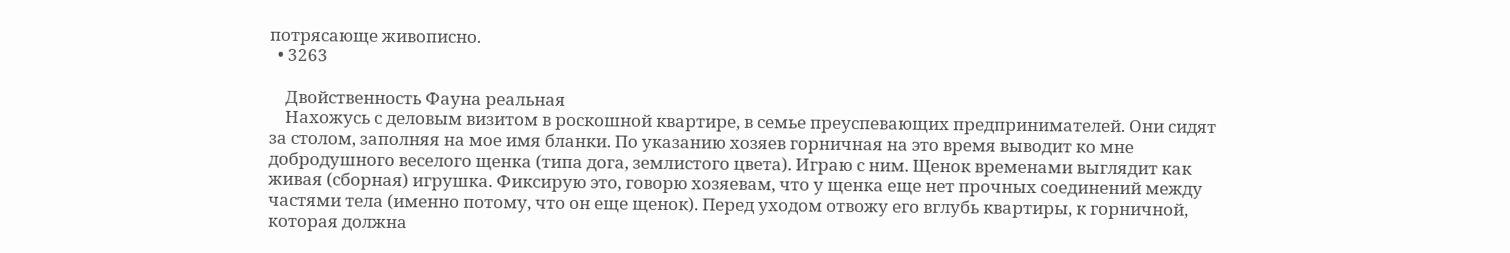потрясающе живописно.
  • 3263

    Двойственность Фауна реальная
    Нахожусь с деловым визитом в роскошной квартире, в семье преуспевающих предпринимателей. Они сидят за столом, заполняя на мое имя бланки. По указанию хозяев горничная на это время выводит ко мне добродушного веселого щенка (типа дога, землистого цвета). Играю с ним. Щенок временами выглядит как живая (сборная) игрушка. Фиксирую это, говорю хозяевам, что у щенка еще нет прочных соединений между частями тела (именно потому, что он еще щенок). Перед уходом отвожу его вглубь квартиры, к горничной, которая должна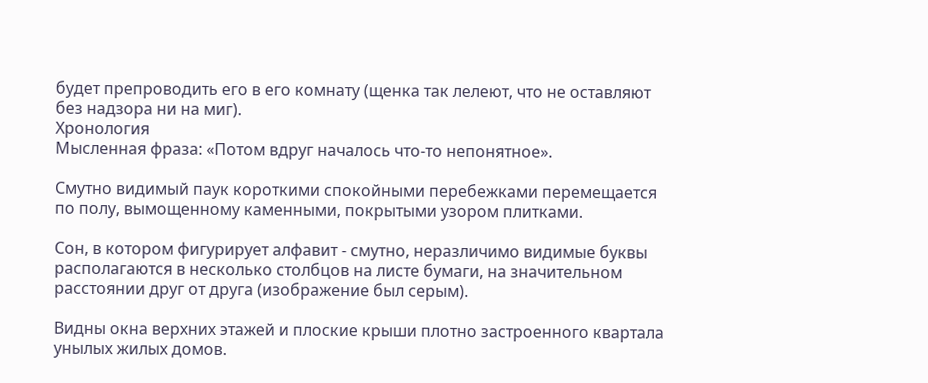будет препроводить его в его комнату (щенка так лелеют, что не оставляют без надзора ни на миг).
Хронология
Мысленная фраза: «Потом вдруг началось что-то непонятное».

Смутно видимый паук короткими спокойными перебежками перемещается по полу, вымощенному каменными, покрытыми узором плитками.

Сон, в котором фигурирует алфавит - смутно, неразличимо видимые буквы располагаются в несколько столбцов на листе бумаги, на значительном расстоянии друг от друга (изображение был серым).

Видны окна верхних этажей и плоские крыши плотно застроенного квартала унылых жилых домов.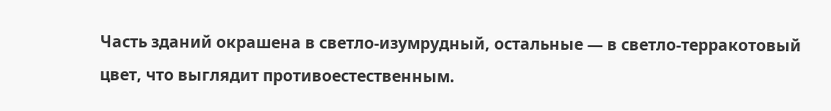Часть зданий окрашена в светло-изумрудный, остальные — в светло-терракотовый цвет, что выглядит противоестественным.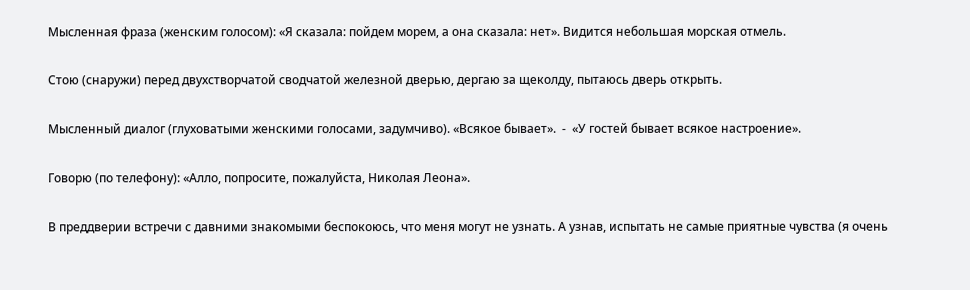Мысленная фраза (женским голосом): «Я сказала: пойдем морем, а она сказала: нет». Видится небольшая морская отмель.

Стою (снаружи) перед двухстворчатой сводчатой железной дверью, дергаю за щеколду, пытаюсь дверь открыть.

Мысленный диалог (глуховатыми женскими голосами, задумчиво). «Всякое бывает».  -  «У гостей бывает всякое настроение».

Говорю (по телефону): «Алло, попросите, пожалуйста, Николая Леона».

В преддверии встречи с давними знакомыми беспокоюсь, что меня могут не узнать. А узнав, испытать не самые приятные чувства (я очень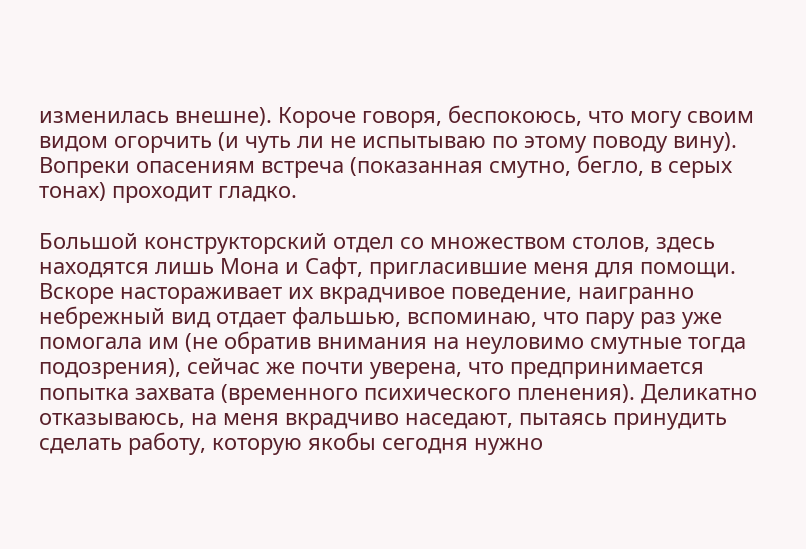изменилась внешне). Короче говоря, беспокоюсь, что могу своим видом огорчить (и чуть ли не испытываю по этому поводу вину). Вопреки опасениям встреча (показанная смутно, бегло, в серых тонах) проходит гладко.

Большой конструкторский отдел со множеством столов, здесь находятся лишь Мона и Сафт, пригласившие меня для помощи. Вскоре настораживает их вкрадчивое поведение, наигранно небрежный вид отдает фальшью, вспоминаю, что пару раз уже помогала им (не обратив внимания на неуловимо смутные тогда подозрения), сейчас же почти уверена, что предпринимается попытка захвата (временного психического пленения). Деликатно отказываюсь, на меня вкрадчиво наседают, пытаясь принудить сделать работу, которую якобы сегодня нужно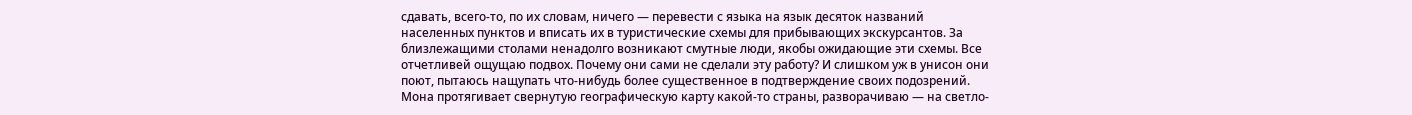сдавать, всего-то, по их словам, ничего — перевести с языка на язык десяток названий населенных пунктов и вписать их в туристические схемы для прибывающих экскурсантов. За близлежащими столами ненадолго возникают смутные люди, якобы ожидающие эти схемы. Все отчетливей ощущаю подвох. Почему они сами не сделали эту работу? И слишком уж в унисон они поют, пытаюсь нащупать что-нибудь более существенное в подтверждение своих подозрений. Мона протягивает свернутую географическую карту какой-то страны, разворачиваю — на светло-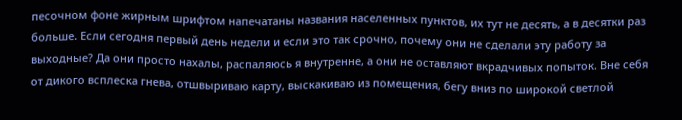песочном фоне жирным шрифтом напечатаны названия населенных пунктов, их тут не десять, а в десятки раз больше. Если сегодня первый день недели и если это так срочно, почему они не сделали эту работу за выходные? Да они просто нахалы, распаляюсь я внутренне, а они не оставляют вкрадчивых попыток. Вне себя от дикого всплеска гнева, отшвыриваю карту, выскакиваю из помещения, бегу вниз по широкой светлой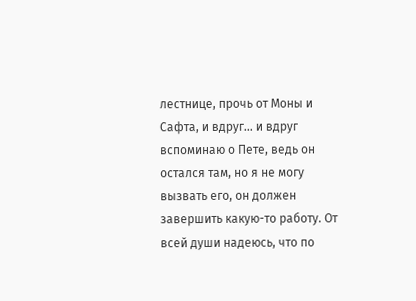лестнице, прочь от Моны и Сафта, и вдруг... и вдруг вспоминаю о Пете, ведь он остался там, но я не могу вызвать его, он должен завершить какую-то работу. От всей души надеюсь, что по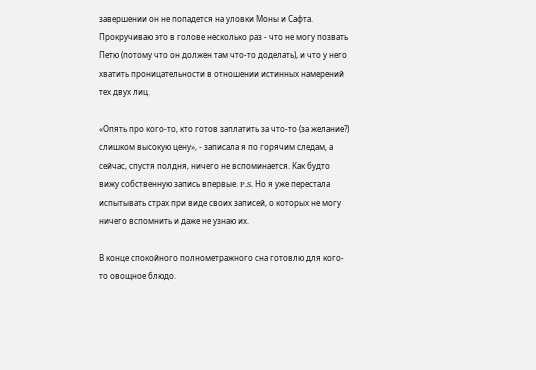завершении он не попадется на уловки Моны и Сафта. Прокручиваю это в голове несколько раз - что не могу позвать Петю (потому что он должен там что-то доделать), и что у него хватить проницательности в отношении истинных намерений тех двух лиц.

«Опять про кого-то, кто готов заплатить за что-то (за желание?) слишком высокую цену», - записала я по горячим следам, а сейчас, спустя полдня, ничего не вспоминается. Как будто вижу собственную запись впервые. P.S. Но я уже перестала испытывать страх при виде своих записей, о которых не могу ничего вспомнить и даже не узнаю их.

В конце спокойного полнометражного сна готовлю для кого-то овощное блюдо.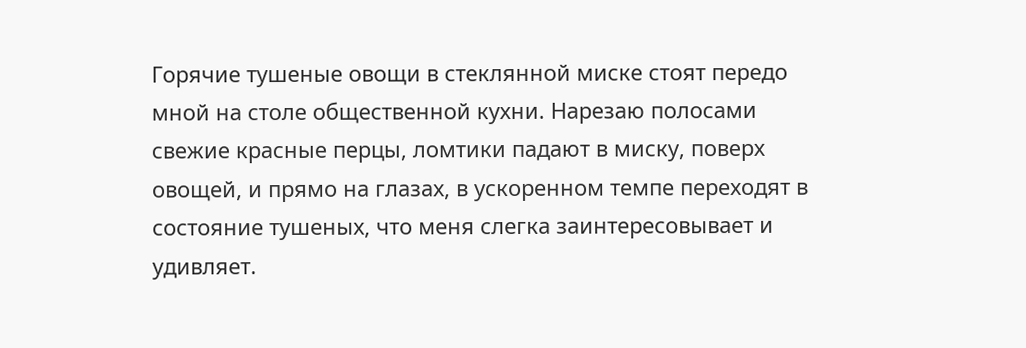Горячие тушеные овощи в стеклянной миске стоят передо мной на столе общественной кухни. Нарезаю полосами свежие красные перцы, ломтики падают в миску, поверх овощей, и прямо на глазах, в ускоренном темпе переходят в состояние тушеных, что меня слегка заинтересовывает и удивляет.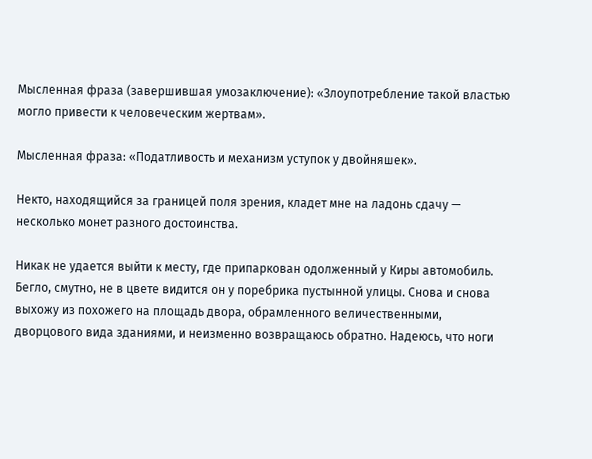Мысленная фраза (завершившая умозаключение): «Злоупотребление такой властью могло привести к человеческим жертвам».

Мысленная фраза: «Податливость и механизм уступок у двойняшек».

Некто, находящийся за границей поля зрения, кладет мне на ладонь сдачу — несколько монет разного достоинства.

Никак не удается выйти к месту, где припаркован одолженный у Киры автомобиль. Бегло, смутно, не в цвете видится он у поребрика пустынной улицы. Снова и снова выхожу из похожего на площадь двора, обрамленного величественными, дворцового вида зданиями, и неизменно возвращаюсь обратно. Надеюсь, что ноги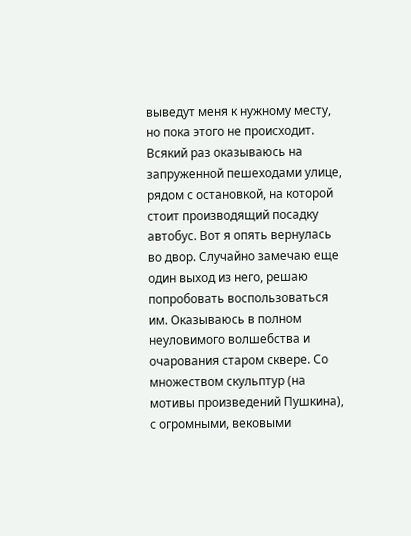выведут меня к нужному месту, но пока этого не происходит. Всякий раз оказываюсь на запруженной пешеходами улице, рядом с остановкой, на которой стоит производящий посадку автобус. Вот я опять вернулась во двор. Случайно замечаю еще один выход из него, решаю попробовать воспользоваться им. Оказываюсь в полном неуловимого волшебства и очарования старом сквере. Со множеством скульптур (на мотивы произведений Пушкина), с огромными, вековыми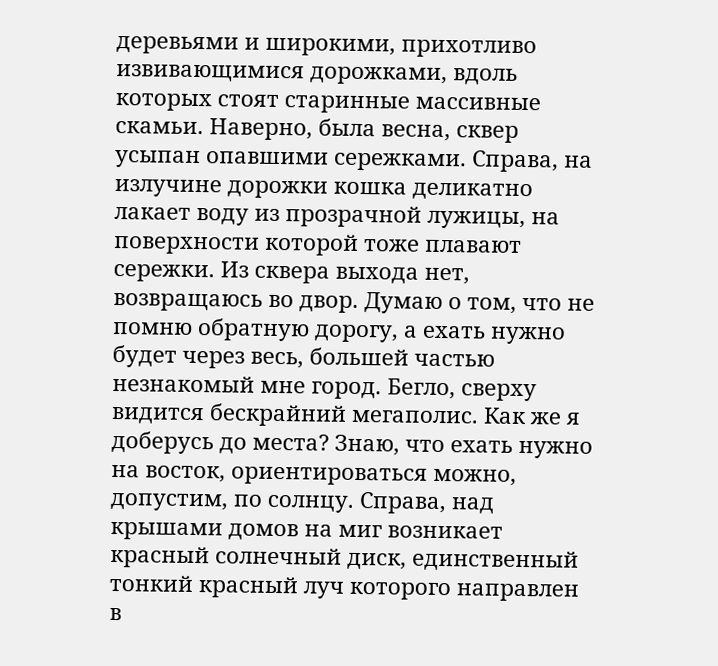деревьями и широкими, прихотливо извивающимися дорожками, вдоль которых стоят старинные массивные скамьи. Наверно, была весна, сквер усыпан опавшими сережками. Справа, на излучине дорожки кошка деликатно лакает воду из прозрачной лужицы, на поверхности которой тоже плавают сережки. Из сквера выхода нет, возвращаюсь во двор. Думаю о том, что не помню обратную дорогу, а ехать нужно будет через весь, большей частью незнакомый мне город. Бегло, сверху видится бескрайний мегаполис. Как же я доберусь до места? Знаю, что ехать нужно на восток, ориентироваться можно, допустим, по солнцу. Справа, над крышами домов на миг возникает красный солнечный диск, единственный тонкий красный луч которого направлен в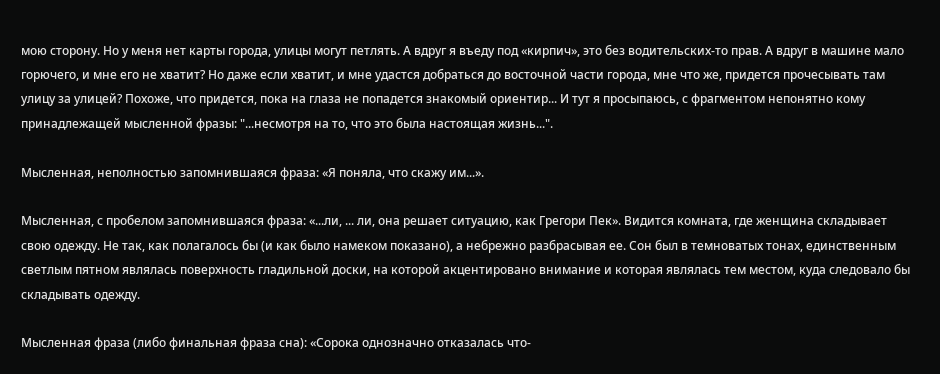мою сторону. Но у меня нет карты города, улицы могут петлять. А вдруг я въеду под «кирпич», это без водительских-то прав. А вдруг в машине мало горючего, и мне его не хватит? Но даже если хватит, и мне удастся добраться до восточной части города, мне что же, придется прочесывать там улицу за улицей? Похоже, что придется, пока на глаза не попадется знакомый ориентир... И тут я просыпаюсь, с фрагментом непонятно кому принадлежащей мысленной фразы: "...несмотря на то, что это была настоящая жизнь...".

Мысленная, неполностью запомнившаяся фраза: «Я поняла, что скажу им...».

Мысленная, с пробелом запомнившаяся фраза: «...ли, ... ли, она решает ситуацию, как Грегори Пек». Видится комната, где женщина складывает свою одежду. Не так, как полагалось бы (и как было намеком показано), а небрежно разбрасывая ее. Сон был в темноватых тонах, единственным светлым пятном являлась поверхность гладильной доски, на которой акцентировано внимание и которая являлась тем местом, куда следовало бы складывать одежду.

Мысленная фраза (либо финальная фраза сна): «Сорока однозначно отказалась что-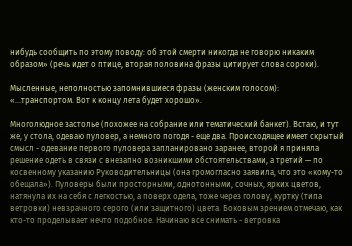нибудь сообщить по этому поводу: об этой смерти никогда не говорю никаким образом» (речь идет о птице, вторая половина фразы цитирует слова сороки).

Мысленные, неполностью запомнившиеся фразы (женским голосом): «...транспортом. Вот к концу лета будет хорошо».

Многолюдное застолье (похожее на собрание или тематический банкет). Встаю, и тут же, у стола, одеваю пуловер, а немного погодя - еще два. Происходящее имеет скрытый смысл - одевание первого пуловера запланировано заранее, второй я приняла решение одеть в связи с внезапно возникшими обстоятельствами, а третий — по косвенному указанию Руководительницы (она громогласно заявила, что это «кому-то обещала»). Пуловеры были просторными, однотонными, сочных, ярких цветов, натянула их на себя с легкостью, а поверх одела, тоже через голову, куртку (типа ветровки) невзрачного серого (или защитного) цвета. Боковым зрением отмечаю, как кто-то проделывает нечто подобное. Начинаю все снимать - ветровка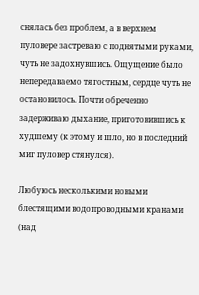снялась без проблем, а в верхнем пуловере застреваю с поднятыми руками, чуть не задохнувшись. Ощущение было непередаваемо тягостным, сердце чуть не остановилось. Почти обреченно задерживаю дыхание, приготовившись к худшему (к этому и шло, но в последний миг пуловер стянулся).

Любуюсь несколькими новыми блестящими водопроводными кранами (над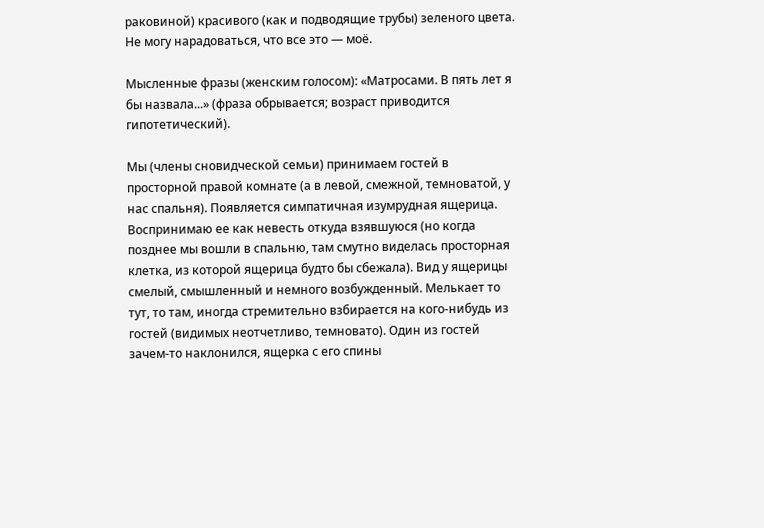раковиной) красивого (как и подводящие трубы) зеленого цвета. Не могу нарадоваться, что все это — моё.

Мысленные фразы (женским голосом): «Матросами. В пять лет я бы назвала...» (фраза обрывается; возраст приводится гипотетический).

Мы (члены сновидческой семьи) принимаем гостей в просторной правой комнате (а в левой, смежной, темноватой, у нас спальня). Появляется симпатичная изумрудная ящерица. Воспринимаю ее как невесть откуда взявшуюся (но когда позднее мы вошли в спальню, там смутно виделась просторная клетка, из которой ящерица будто бы сбежала). Вид у ящерицы смелый, смышленный и немного возбужденный. Мелькает то тут, то там, иногда стремительно взбирается на кого-нибудь из гостей (видимых неотчетливо, темновато). Один из гостей зачем-то наклонился, ящерка с его спины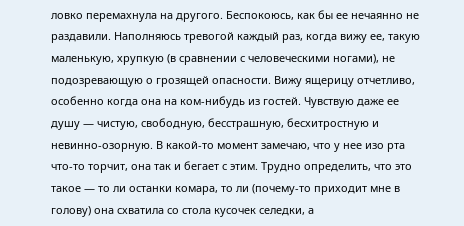ловко перемахнула на другого. Беспокоюсь, как бы ее нечаянно не раздавили. Наполняюсь тревогой каждый раз, когда вижу ее, такую маленькую, хрупкую (в сравнении с человеческими ногами), не подозревающую о грозящей опасности. Вижу ящерицу отчетливо, особенно когда она на ком-нибудь из гостей. Чувствую даже ее душу — чистую, свободную, бесстрашную, бесхитростную и невинно-озорную. В какой-то момент замечаю, что у нее изо рта что-то торчит, она так и бегает с этим. Трудно определить, что это такое — то ли останки комара, то ли (почему-то приходит мне в голову) она схватила со стола кусочек селедки, а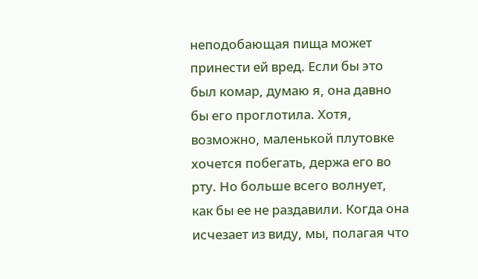неподобающая пища может принести ей вред. Если бы это был комар, думаю я, она давно бы его проглотила. Хотя, возможно, маленькой плутовке хочется побегать, держа его во рту. Но больше всего волнует, как бы ее не раздавили. Когда она исчезает из виду, мы, полагая что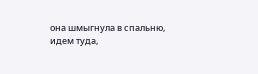она шмыгнула в спальню, идем туда,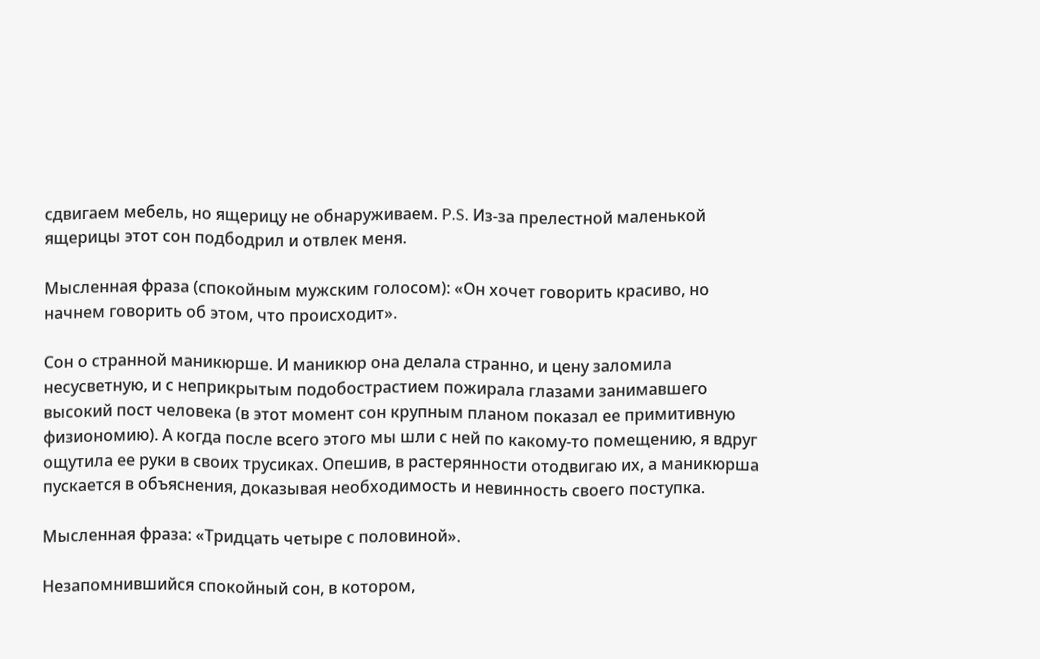сдвигаем мебель, но ящерицу не обнаруживаем. P.S. Из-за прелестной маленькой ящерицы этот сон подбодрил и отвлек меня.

Мысленная фраза (спокойным мужским голосом): «Он хочет говорить красиво, но начнем говорить об этом, что происходит».

Сон о странной маникюрше. И маникюр она делала странно, и цену заломила несусветную, и с неприкрытым подобострастием пожирала глазами занимавшего высокий пост человека (в этот момент сон крупным планом показал ее примитивную физиономию). А когда после всего этого мы шли с ней по какому-то помещению, я вдруг ощутила ее руки в своих трусиках. Опешив, в растерянности отодвигаю их, а маникюрша пускается в объяснения, доказывая необходимость и невинность своего поступка.

Мысленная фраза: «Тридцать четыре с половиной».

Незапомнившийся спокойный сон, в котором,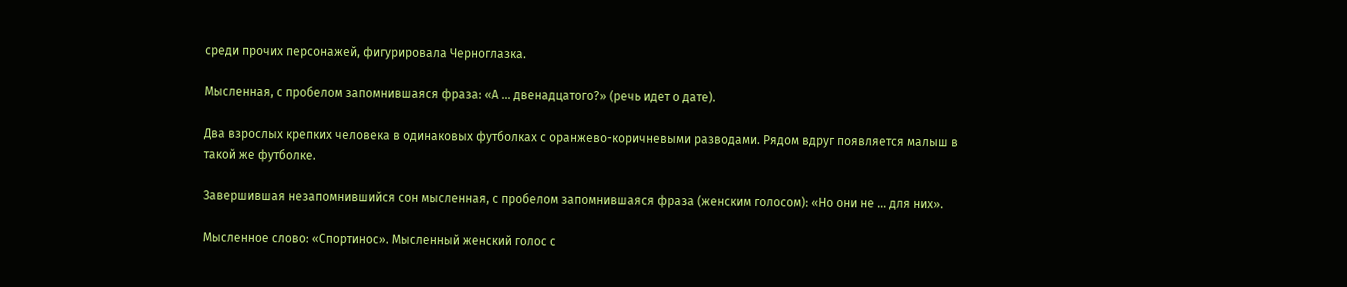среди прочих персонажей, фигурировала Черноглазка.

Мысленная, с пробелом запомнившаяся фраза: «А ... двенадцатого?» (речь идет о дате).

Два взрослых крепких человека в одинаковых футболках с оранжево-коричневыми разводами. Рядом вдруг появляется малыш в такой же футболке.

Завершившая незапомнившийся сон мысленная, с пробелом запомнившаяся фраза (женским голосом): «Но они не ... для них».

Мысленное слово: «Спортинос». Мысленный женский голос с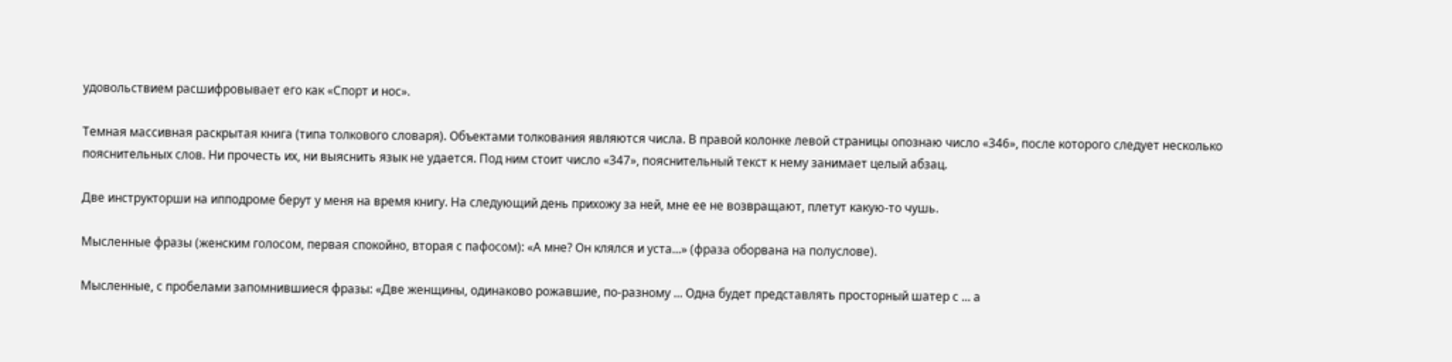удовольствием расшифровывает его как «Спорт и нос».

Темная массивная раскрытая книга (типа толкового словаря). Объектами толкования являются числа. В правой колонке левой страницы опознаю число «346», после которого следует несколько пояснительных слов. Ни прочесть их, ни выяснить язык не удается. Под ним стоит число «347», пояснительный текст к нему занимает целый абзац.

Две инструкторши на ипподроме берут у меня на время книгу. На следующий день прихожу за ней, мне ее не возвращают, плетут какую-то чушь.

Мысленные фразы (женским голосом, первая спокойно, вторая с пафосом): «А мне? Он клялся и уста...» (фраза оборвана на полуслове).

Мысленные, с пробелами запомнившиеся фразы: «Две женщины, одинаково рожавшие, по-разному ... Одна будет представлять просторный шатер с ... а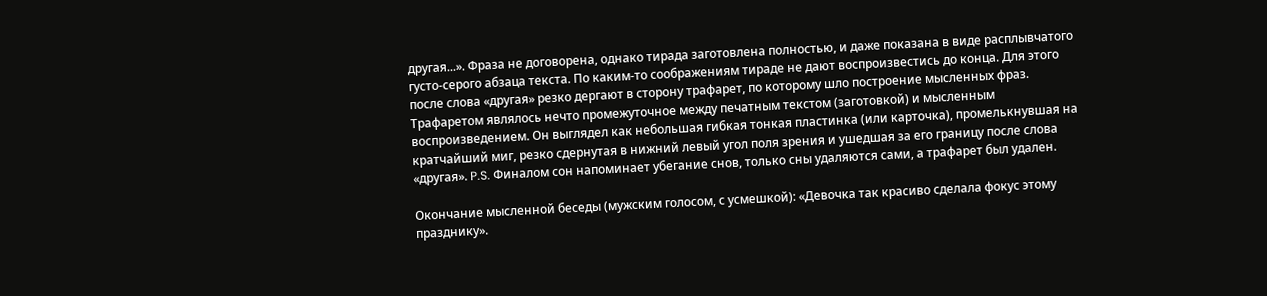другая...». Фраза не договорена, однако тирада заготовлена полностью, и даже показана в виде расплывчатого густо-серого абзаца текста. По каким-то соображениям тираде не дают воспроизвестись до конца. Для этого после слова «другая» резко дергают в сторону трафарет, по которому шло построение мысленных фраз. Трафаретом являлось нечто промежуточное между печатным текстом (заготовкой) и мысленным воспроизведением. Он выглядел как небольшая гибкая тонкая пластинка (или карточка), промелькнувшая на кратчайший миг, резко сдернутая в нижний левый угол поля зрения и ушедшая за его границу после слова «другая». P.S. Финалом сон напоминает убегание снов, только сны удаляются сами, а трафарет был удален.

Окончание мысленной беседы (мужским голосом, с усмешкой): «Девочка так красиво сделала фокус этому празднику».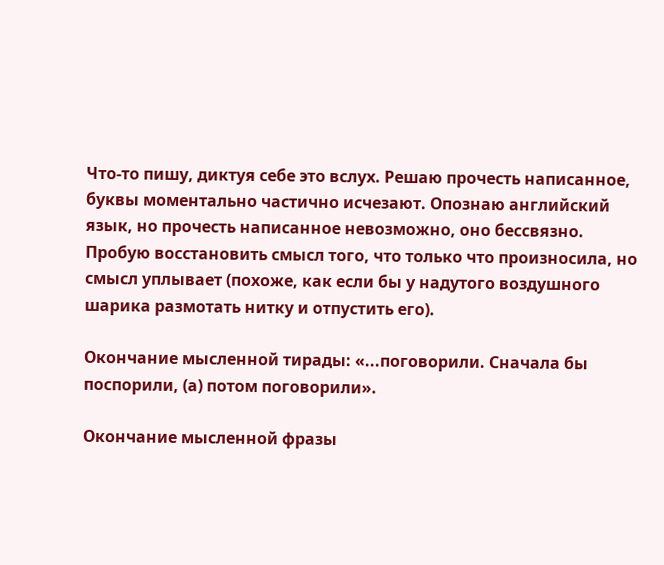Что-то пишу, диктуя себе это вслух. Решаю прочесть написанное, буквы моментально частично исчезают. Опознаю английский язык, но прочесть написанное невозможно, оно бессвязно. Пробую восстановить смысл того, что только что произносила, но смысл уплывает (похоже, как если бы у надутого воздушного шарика размотать нитку и отпустить его).

Окончание мысленной тирады: «...поговорили. Сначала бы поспорили, (а) потом поговорили».

Окончание мысленной фразы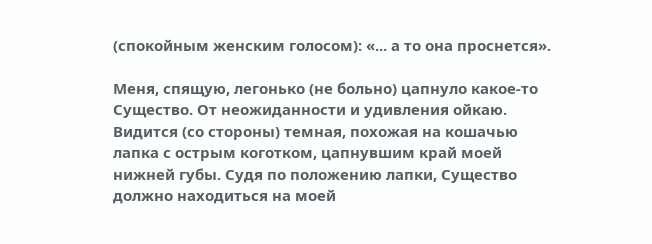(спокойным женским голосом): «... а то она проснется».

Меня, спящую, легонько (не больно) цапнуло какое-то Существо. От неожиданности и удивления ойкаю. Видится (со стороны) темная, похожая на кошачью лапка с острым коготком, цапнувшим край моей нижней губы. Судя по положению лапки, Существо должно находиться на моей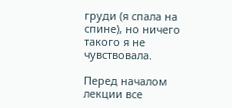груди (я спала на спине), но ничего такого я не чувствовала.

Перед началом лекции все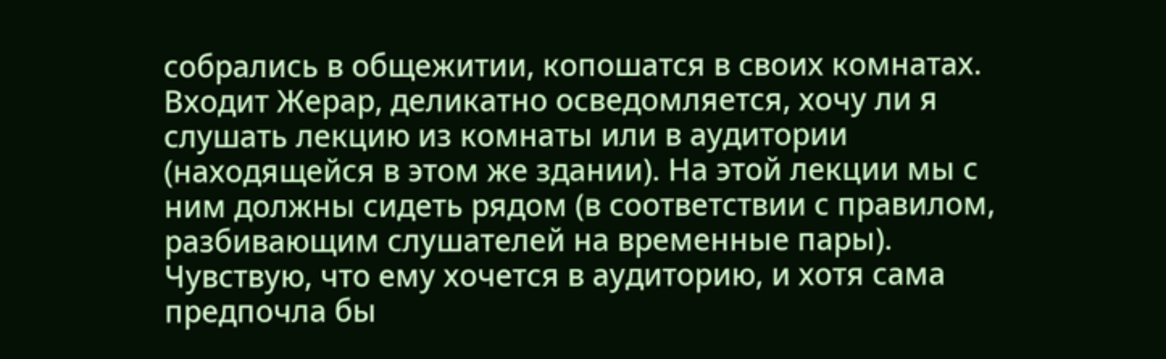собрались в общежитии, копошатся в своих комнатах. Входит Жерар, деликатно осведомляется, хочу ли я слушать лекцию из комнаты или в аудитории (находящейся в этом же здании). На этой лекции мы с ним должны сидеть рядом (в соответствии с правилом, разбивающим слушателей на временные пары). Чувствую, что ему хочется в аудиторию, и хотя сама предпочла бы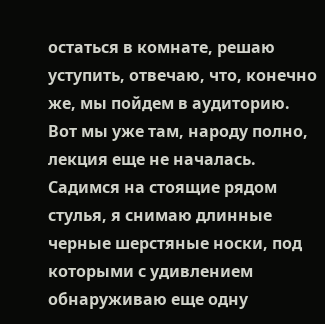остаться в комнате, решаю уступить, отвечаю, что, конечно же, мы пойдем в аудиторию. Вот мы уже там, народу полно, лекция еще не началась. Садимся на стоящие рядом стулья, я снимаю длинные черные шерстяные носки, под которыми с удивлением обнаруживаю еще одну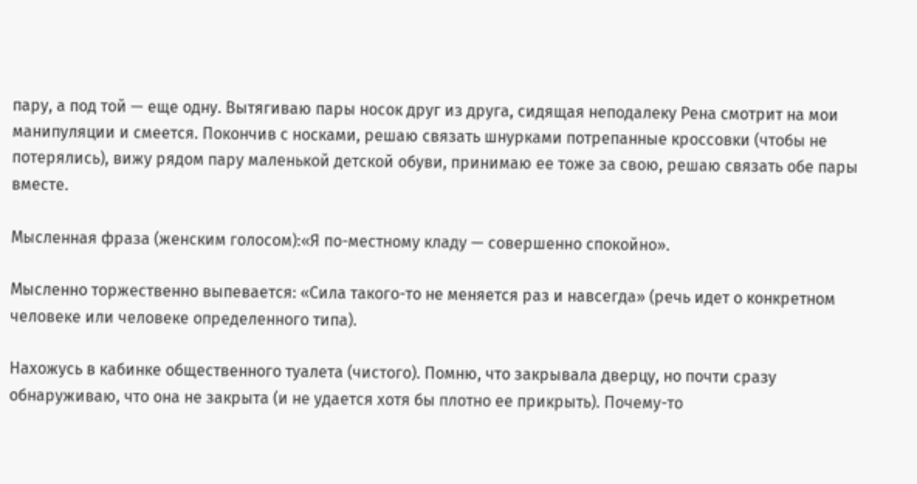пару, а под той — еще одну. Вытягиваю пары носок друг из друга, сидящая неподалеку Рена смотрит на мои манипуляции и смеется. Покончив с носками, решаю связать шнурками потрепанные кроссовки (чтобы не потерялись), вижу рядом пару маленькой детской обуви, принимаю ее тоже за свою, решаю связать обе пары вместе.

Мысленная фраза (женским голосом):«Я по-местному кладу — совершенно спокойно».

Мысленно торжественно выпевается: «Сила такого-то не меняется раз и навсегда» (речь идет о конкретном человеке или человеке определенного типа).

Нахожусь в кабинке общественного туалета (чистого). Помню, что закрывала дверцу, но почти сразу обнаруживаю, что она не закрыта (и не удается хотя бы плотно ее прикрыть). Почему-то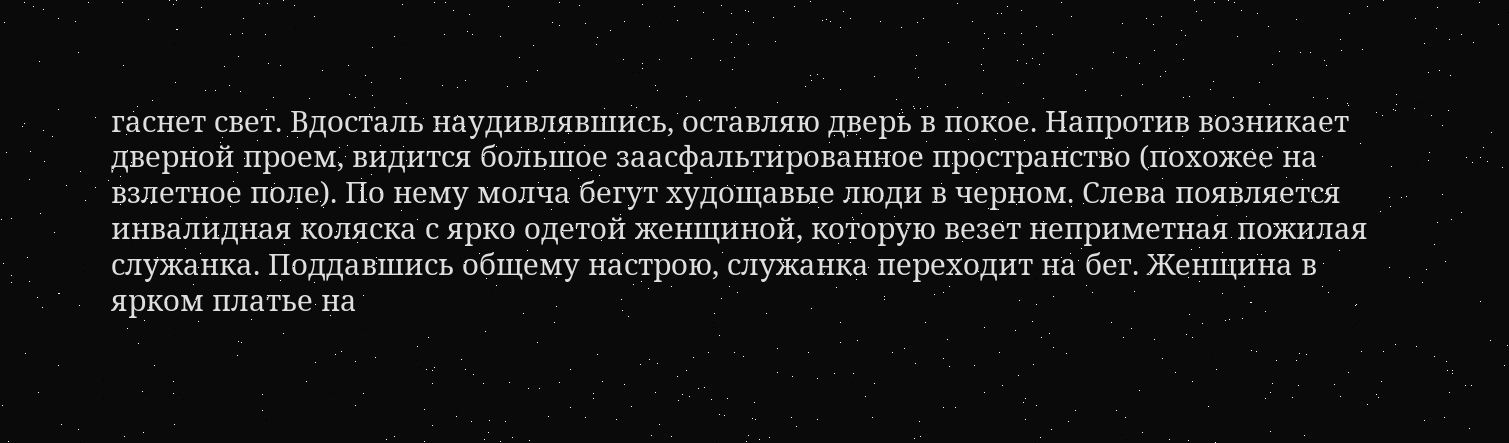гаснет свет. Вдосталь наудивлявшись, оставляю дверь в покое. Напротив возникает дверной проем, видится большое заасфальтированное пространство (похожее на взлетное поле). По нему молча бегут худощавые люди в черном. Слева появляется инвалидная коляска с ярко одетой женщиной, которую везет неприметная пожилая служанка. Поддавшись общему настрою, служанка переходит на бег. Женщина в ярком платье на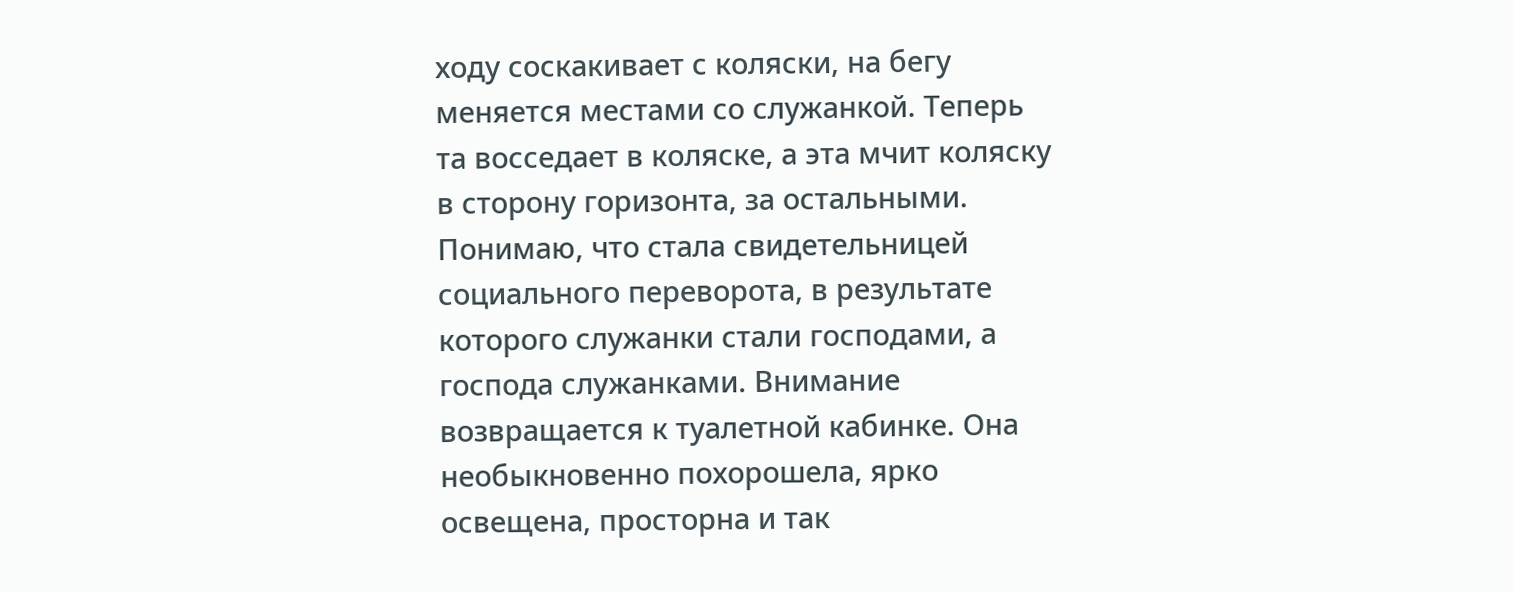ходу соскакивает с коляски, на бегу меняется местами со служанкой. Теперь та восседает в коляске, а эта мчит коляску в сторону горизонта, за остальными. Понимаю, что стала свидетельницей социального переворота, в результате которого служанки стали господами, а господа служанками. Внимание возвращается к туалетной кабинке. Она необыкновенно похорошела, ярко освещена, просторна и так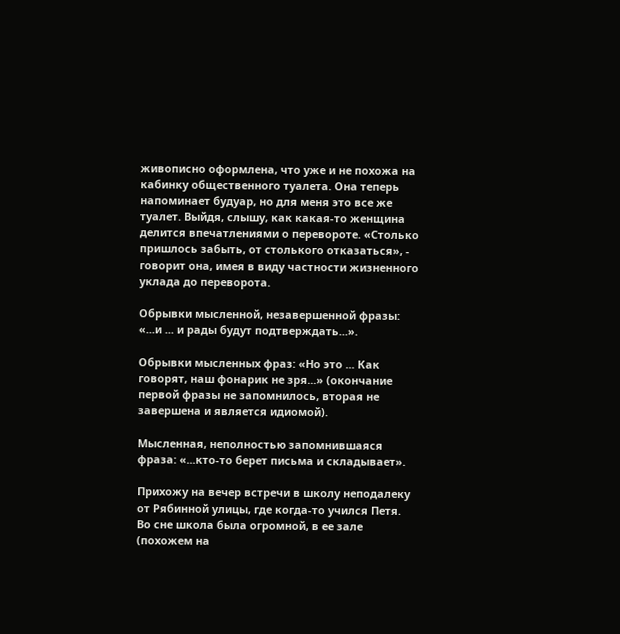живописно оформлена, что уже и не похожа на кабинку общественного туалета. Она теперь напоминает будуар, но для меня это все же туалет. Выйдя, слышу, как какая-то женщина делится впечатлениями о перевороте. «Столько пришлось забыть, от столького отказаться», - говорит она, имея в виду частности жизненного уклада до переворота.

Обрывки мысленной, незавершенной фразы: «...и ... и рады будут подтверждать...».

Обрывки мысленных фраз: «Но это ... Как говорят, наш фонарик не зря...» (окончание первой фразы не запомнилось, вторая не завершена и является идиомой).

Мысленная, неполностью запомнившаяся фраза: «...кто-то берет письма и складывает».

Прихожу на вечер встречи в школу неподалеку от Рябинной улицы, где когда-то учился Петя. Во сне школа была огромной, в ее зале (похожем на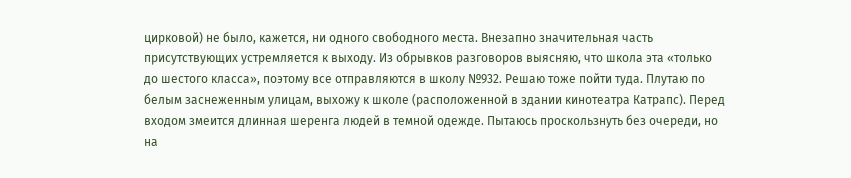цирковой) не было, кажется, ни одного свободного места. Внезапно значительная часть присутствующих устремляется к выходу. Из обрывков разговоров выясняю, что школа эта «только до шестого класса», поэтому все отправляются в школу №932. Решаю тоже пойти туда. Плутаю по белым заснеженным улицам, выхожу к школе (расположенной в здании кинотеатра Катрапс). Перед входом змеится длинная шеренга людей в темной одежде. Пытаюсь проскользнуть без очереди, но на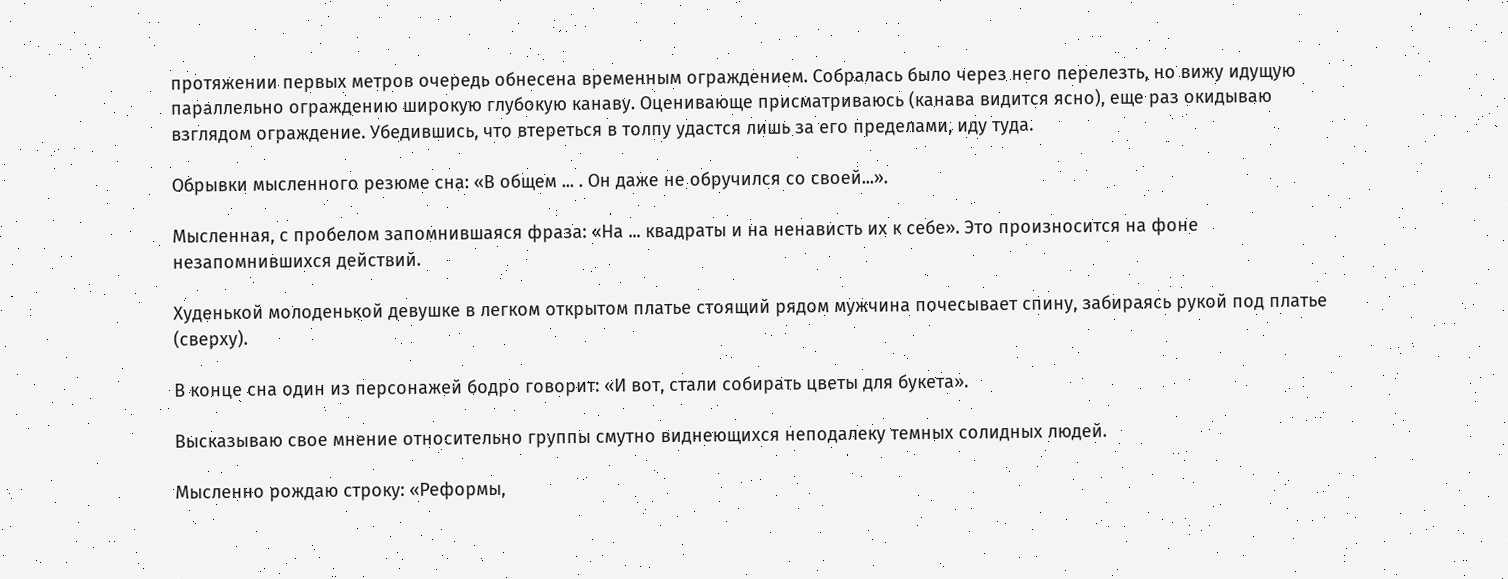протяжении первых метров очередь обнесена временным ограждением. Собралась было через него перелезть, но вижу идущую параллельно ограждению широкую глубокую канаву. Оценивающе присматриваюсь (канава видится ясно), еще раз окидываю взглядом ограждение. Убедившись, что втереться в толпу удастся лишь за его пределами, иду туда.

Обрывки мысленного резюме сна: «В общем ... . Он даже не обручился со своей...».

Мысленная, с пробелом запомнившаяся фраза: «На ... квадраты и на ненависть их к себе». Это произносится на фоне незапомнившихся действий.

Худенькой молоденькой девушке в легком открытом платье стоящий рядом мужчина почесывает спину, забираясь рукой под платье (сверху).

В конце сна один из персонажей бодро говорит: «И вот, стали собирать цветы для букета».

Высказываю свое мнение относительно группы смутно виднеющихся неподалеку темных солидных людей.

Мысленно рождаю строку: «Реформы,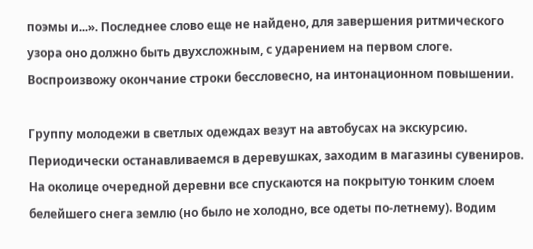поэмы и...». Последнее слово еще не найдено, для завершения ритмического узора оно должно быть двухсложным, с ударением на первом слоге. Воспроизвожу окончание строки бессловесно, на интонационном повышении.

Группу молодежи в светлых одеждах везут на автобусах на экскурсию. Периодически останавливаемся в деревушках, заходим в магазины сувениров. На околице очередной деревни все спускаются на покрытую тонким слоем белейшего снега землю (но было не холодно, все одеты по-летнему). Водим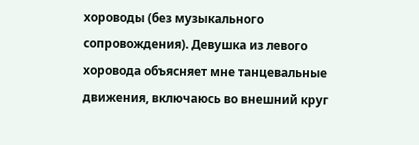хороводы (без музыкального сопровождения). Девушка из левого хоровода объясняет мне танцевальные движения, включаюсь во внешний круг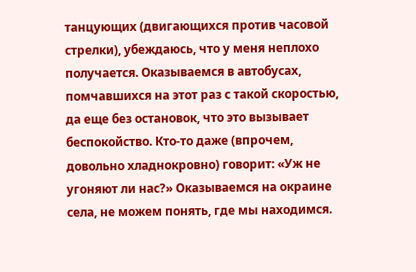танцующих (двигающихся против часовой стрелки), убеждаюсь, что у меня неплохо получается. Оказываемся в автобусах, помчавшихся на этот раз с такой скоростью, да еще без остановок, что это вызывает беспокойство. Кто-то даже (впрочем, довольно хладнокровно) говорит: «Уж не угоняют ли нас?» Оказываемся на окраине села, не можем понять, где мы находимся.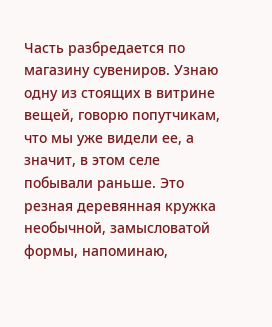Часть разбредается по магазину сувениров. Узнаю одну из стоящих в витрине вещей, говорю попутчикам, что мы уже видели ее, а значит, в этом селе побывали раньше. Это резная деревянная кружка необычной, замысловатой формы, напоминаю,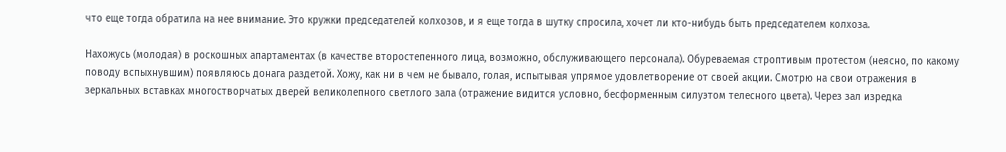что еще тогда обратила на нее внимание. Это кружки председателей колхозов, и я еще тогда в шутку спросила, хочет ли кто-нибудь быть председателем колхоза.

Нахожусь (молодая) в роскошных апартаментах (в качестве второстепенного лица, возможно, обслуживающего персонала). Обуреваемая строптивым протестом (неясно, по какому поводу вспыхнувшим) появляюсь донага раздетой. Хожу, как ни в чем не бывало, голая, испытывая упрямое удовлетворение от своей акции. Смотрю на свои отражения в зеркальных вставках многостворчатых дверей великолепного светлого зала (отражение видится условно, бесформенным силуэтом телесного цвета). Через зал изредка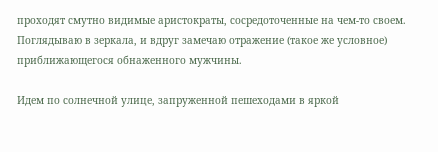проходят смутно видимые аристократы, сосредоточенные на чем-то своем. Поглядываю в зеркала, и вдруг замечаю отражение (такое же условное) приближающегося обнаженного мужчины.

Идем по солнечной улице, запруженной пешеходами в яркой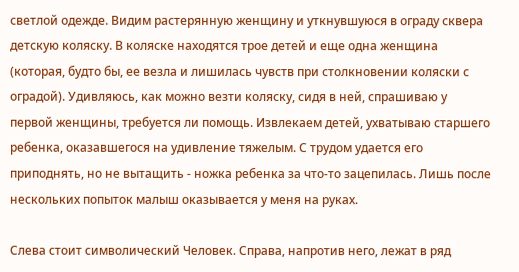светлой одежде. Видим растерянную женщину и уткнувшуюся в ограду сквера детскую коляску. В коляске находятся трое детей и еще одна женщина (которая, будто бы, ее везла и лишилась чувств при столкновении коляски с оградой). Удивляюсь, как можно везти коляску, сидя в ней, спрашиваю у первой женщины, требуется ли помощь. Извлекаем детей, ухватываю старшего ребенка, оказавшегося на удивление тяжелым. С трудом удается его приподнять, но не вытащить - ножка ребенка за что-то зацепилась. Лишь после нескольких попыток малыш оказывается у меня на руках.

Слева стоит символический Человек. Справа, напротив него, лежат в ряд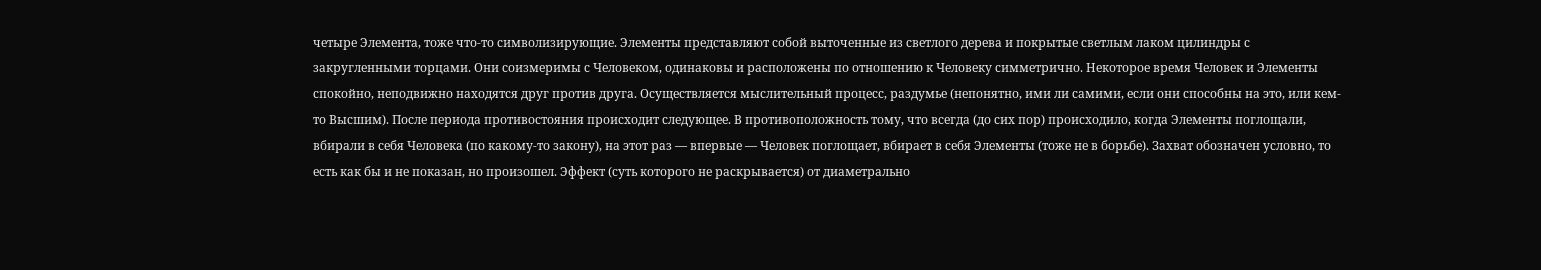четыре Элемента, тоже что-то символизирующие. Элементы представляют собой выточенные из светлого дерева и покрытые светлым лаком цилиндры с закругленными торцами. Они соизмеримы с Человеком, одинаковы и расположены по отношению к Человеку симметрично. Некоторое время Человек и Элементы спокойно, неподвижно находятся друг против друга. Осуществляется мыслительный процесс, раздумье (непонятно, ими ли самими, если они способны на это, или кем-то Высшим). После периода противостояния происходит следующее. В противоположность тому, что всегда (до сих пор) происходило, когда Элементы поглощали, вбирали в себя Человека (по какому-то закону), на этот раз — впервые — Человек поглощает, вбирает в себя Элементы (тоже не в борьбе). Захват обозначен условно, то есть как бы и не показан, но произошел. Эффект (суть которого не раскрывается) от диаметрально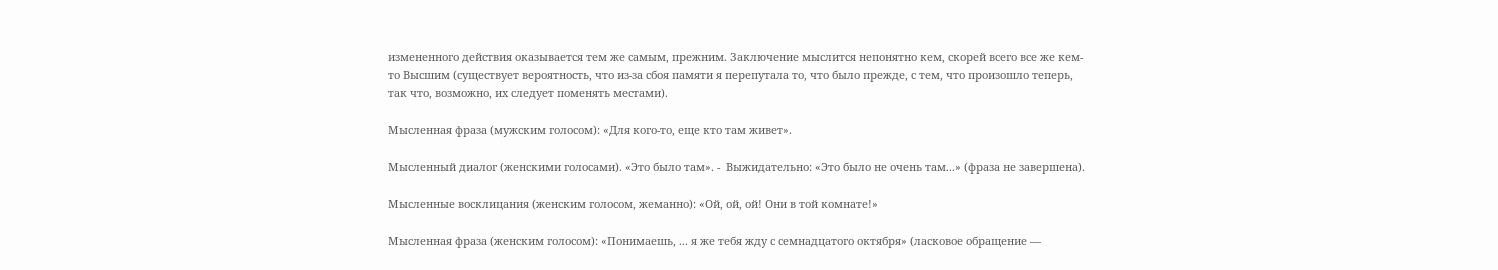измененного действия оказывается тем же самым, прежним. Заключение мыслится непонятно кем, скорей всего все же кем-то Высшим (существует вероятность, что из-за сбоя памяти я перепутала то, что было прежде, с тем, что произошло теперь, так что, возможно, их следует поменять местами).

Мысленная фраза (мужским голосом): «Для кого-то, еще кто там живет».

Мысленный диалог (женскими голосами). «Это было там». -  Выжидательно: «Это было не очень там...» (фраза не завершена).

Мысленные восклицания (женским голосом, жеманно): «Ой, ой, ой! Они в той комнате!»

Мысленная фраза (женским голосом): «Понимаешь, ... я же тебя жду с семнадцатого октября» (ласковое обращение —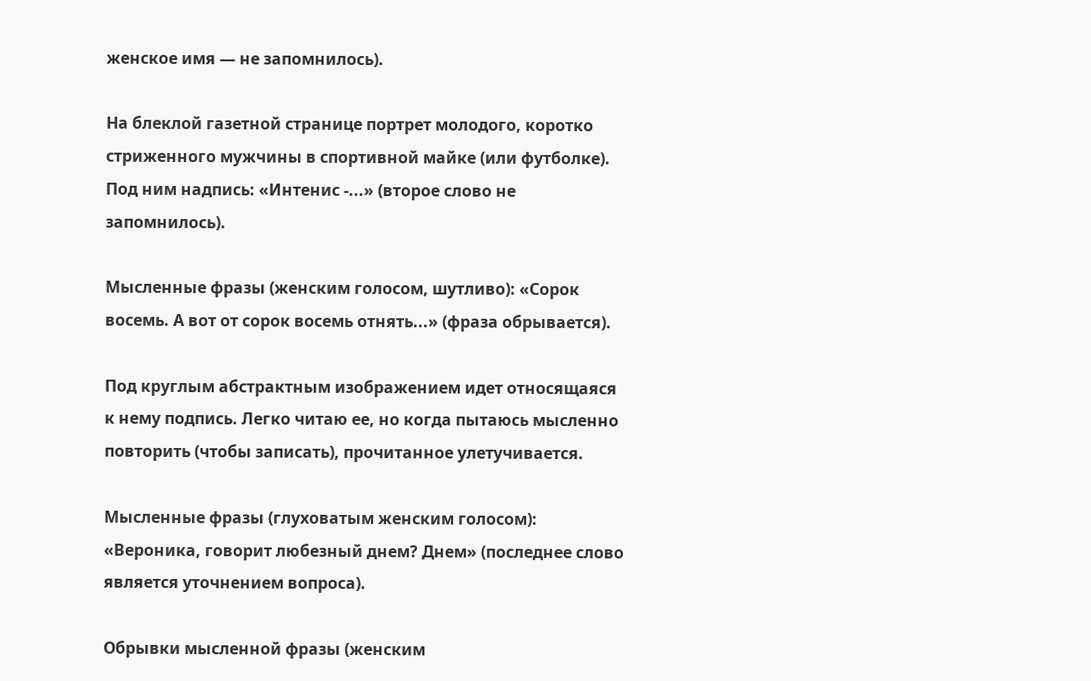женское имя — не запомнилось).

На блеклой газетной странице портрет молодого, коротко стриженного мужчины в спортивной майке (или футболке). Под ним надпись: «Интенис -...» (второе слово не запомнилось).

Мысленные фразы (женским голосом, шутливо): «Сорок восемь. А вот от сорок восемь отнять...» (фраза обрывается).

Под круглым абстрактным изображением идет относящаяся к нему подпись. Легко читаю ее, но когда пытаюсь мысленно повторить (чтобы записать), прочитанное улетучивается.

Мысленные фразы (глуховатым женским голосом): «Вероника, говорит любезный днем? Днем» (последнее слово является уточнением вопроса).

Обрывки мысленной фразы (женским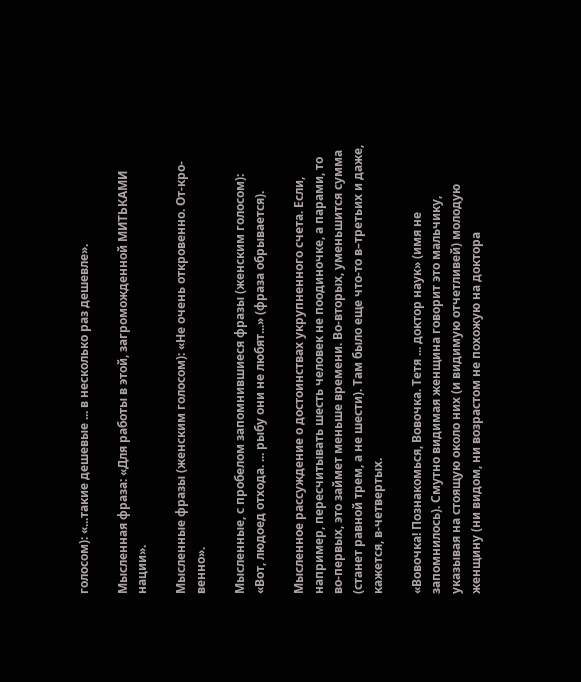голосом): «...такие дешевые ... в несколько раз дешевле».

Мысленная фраза: «Для работы в этой, загроможденной МИТЬКАМИ нации».

Мысленные фразы (женским голосом): «Не очень откровенно. От-кро-венно».

Мысленные, с пробелом запомнившиеся фразы (женским голосом): «Вот, людоед отхода. ... рыбу они не любят...» (фраза обрывается).

Мысленное рассуждение о достоинствах укрупненного счета. Если, например, пересчитывать шесть человек не поодиночке, а парами, то во-первых, это займет меньше времени. Во-вторых, уменьшится сумма (станет равной трем, а не шести). Там было еще что-то в–третьих и даже, кажется, в-четвертых.

«Вовочка! Познакомься, Вовочка. Тетя ... доктор наук» (имя не запомнилось). Смутно видимая женщина говорит это мальчику, указывая на стоящую около них (и видимую отчетливей) молодую женщину (ни видом, ни возрастом не похожую на доктора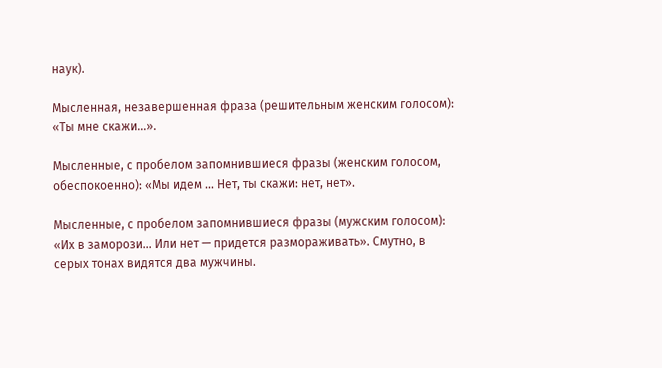наук).

Мысленная, незавершенная фраза (решительным женским голосом): «Ты мне скажи...».

Мысленные, с пробелом запомнившиеся фразы (женским голосом, обеспокоенно): «Мы идем ... Нет, ты скажи: нет, нет».

Мысленные, с пробелом запомнившиеся фразы (мужским голосом): «Их в заморози... Или нет — придется размораживать». Смутно, в серых тонах видятся два мужчины.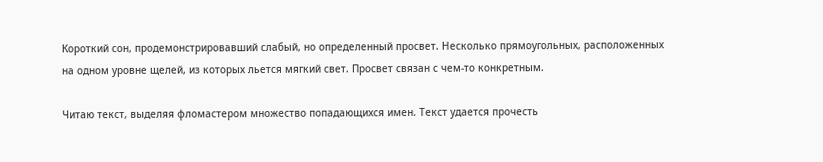Короткий сон, продемонстрировавший слабый, но определенный просвет. Несколько прямоугольных, расположенных на одном уровне щелей, из которых льется мягкий свет. Просвет связан с чем-то конкретным.

Читаю текст, выделяя фломастером множество попадающихся имен. Текст удается прочесть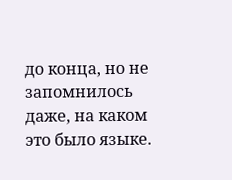до конца, но не запомнилось даже, на каком это было языке.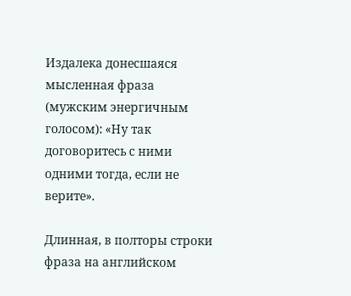Издалека донесшаяся мысленная фраза (мужским энергичным голосом): «Ну так договоритесь с ними одними тогда, если не верите».

Длинная, в полторы строки фраза на английском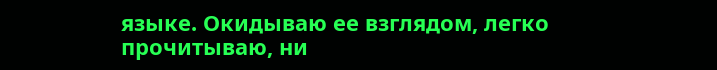языке. Окидываю ее взглядом, легко прочитываю, ни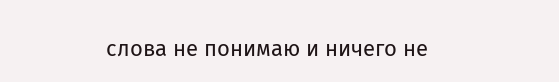слова не понимаю и ничего не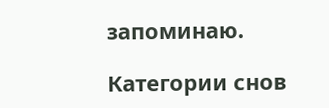запоминаю.

Категории снов